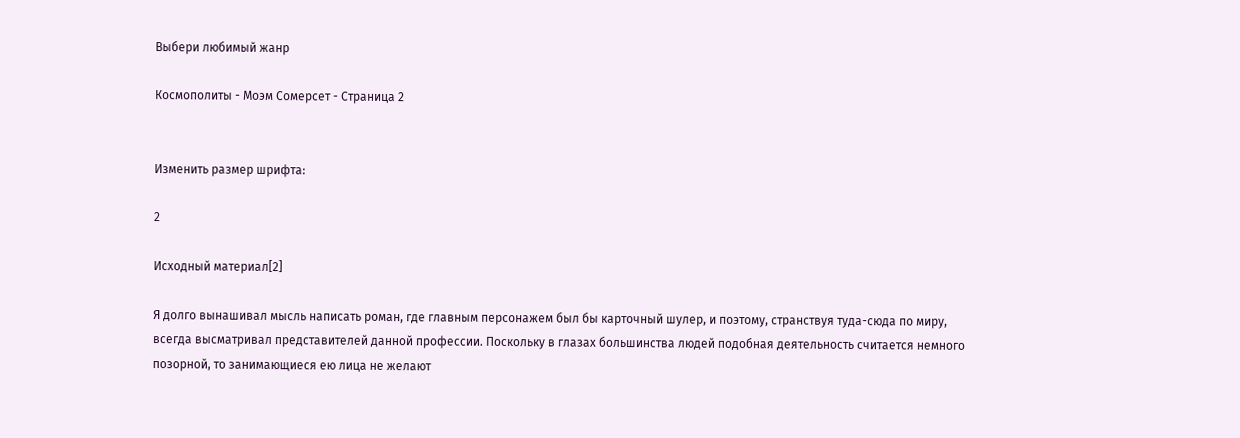Выбери любимый жанр

Космополиты - Моэм Сомерсет - Страница 2


Изменить размер шрифта:

2

Исходный материал[2]

Я долго вынашивал мысль написать роман, где главным персонажем был бы карточный шулер, и поэтому, странствуя туда-сюда по миру, всегда высматривал представителей данной профессии. Поскольку в глазах большинства людей подобная деятельность считается немного позорной, то занимающиеся ею лица не желают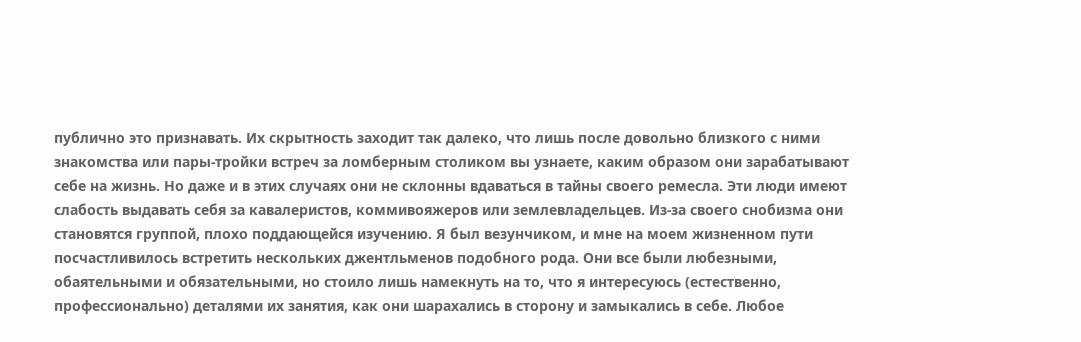публично это признавать. Их скрытность заходит так далеко, что лишь после довольно близкого с ними знакомства или пары-тройки встреч за ломберным столиком вы узнаете, каким образом они зарабатывают себе на жизнь. Но даже и в этих случаях они не склонны вдаваться в тайны своего ремесла. Эти люди имеют слабость выдавать себя за кавалеристов, коммивояжеров или землевладельцев. Из-за своего снобизма они становятся группой, плохо поддающейся изучению. Я был везунчиком, и мне на моем жизненном пути посчастливилось встретить нескольких джентльменов подобного рода. Они все были любезными, обаятельными и обязательными, но стоило лишь намекнуть на то, что я интересуюсь (естественно, профессионально) деталями их занятия, как они шарахались в сторону и замыкались в себе. Любое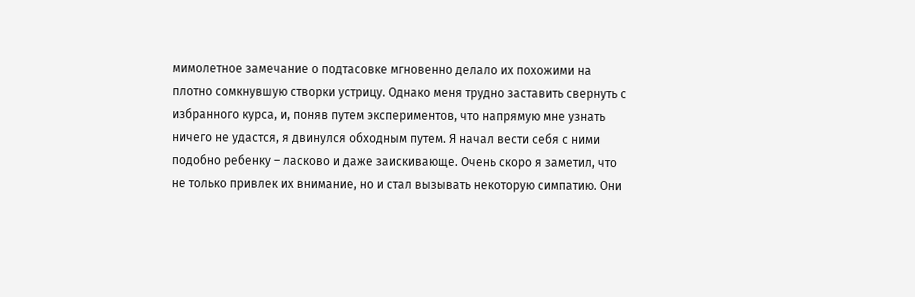мимолетное замечание о подтасовке мгновенно делало их похожими на плотно сомкнувшую створки устрицу. Однако меня трудно заставить свернуть с избранного курса, и, поняв путем экспериментов, что напрямую мне узнать ничего не удастся, я двинулся обходным путем. Я начал вести себя с ними подобно ребенку – ласково и даже заискивающе. Очень скоро я заметил, что не только привлек их внимание, но и стал вызывать некоторую симпатию. Они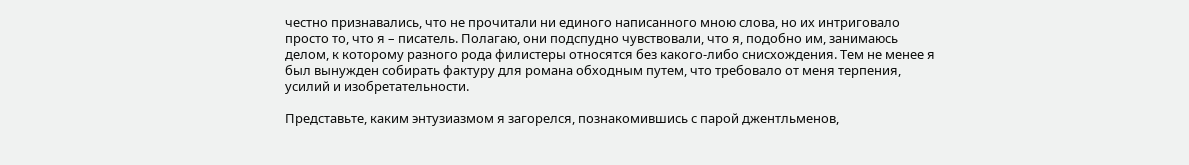честно признавались, что не прочитали ни единого написанного мною слова, но их интриговало просто то, что я – писатель. Полагаю, они подспудно чувствовали, что я, подобно им, занимаюсь делом, к которому разного рода филистеры относятся без какого-либо снисхождения. Тем не менее я был вынужден собирать фактуру для романа обходным путем, что требовало от меня терпения, усилий и изобретательности.

Представьте, каким энтузиазмом я загорелся, познакомившись с парой джентльменов,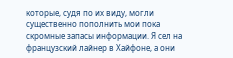которые, судя по их виду, могли существенно пополнить мои пока скромные запасы информации. Я сел на французский лайнер в Хайфоне, а они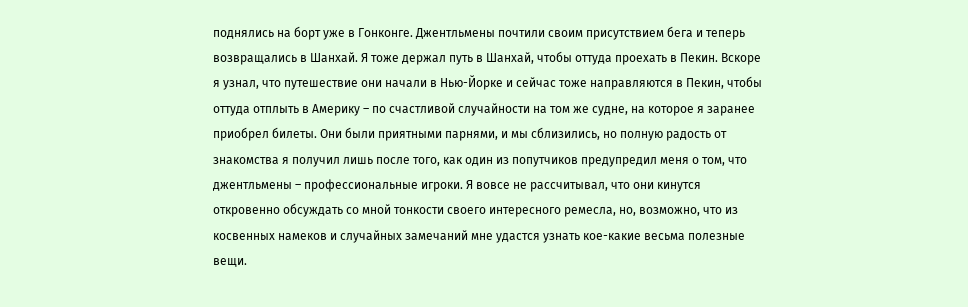поднялись на борт уже в Гонконге. Джентльмены почтили своим присутствием бега и теперь возвращались в Шанхай. Я тоже держал путь в Шанхай, чтобы оттуда проехать в Пекин. Вскоре я узнал, что путешествие они начали в Нью-Йорке и сейчас тоже направляются в Пекин, чтобы оттуда отплыть в Америку – по счастливой случайности на том же судне, на которое я заранее приобрел билеты. Они были приятными парнями, и мы сблизились, но полную радость от знакомства я получил лишь после того, как один из попутчиков предупредил меня о том, что джентльмены – профессиональные игроки. Я вовсе не рассчитывал, что они кинутся откровенно обсуждать со мной тонкости своего интересного ремесла, но, возможно, что из косвенных намеков и случайных замечаний мне удастся узнать кое-какие весьма полезные вещи.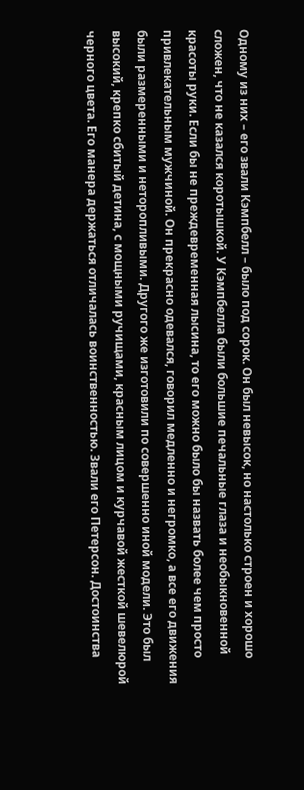Одному из них – его звали Кэмпбелл – было под сорок. Он был невысок, но настолько строен и хорошо сложен, что не казался коротышкой. У Кэмпбелла были большие печальные глаза и необыкновенной красоты руки. Если бы не преждевременная лысина, то его можно было бы назвать более чем просто привлекательным мужчиной. Он прекрасно одевался, говорил медленно и негромко, а все его движения были размеренными и неторопливыми. Другого же изготовили по совершенно иной модели. Это был высокий, крепко сбитый детина, с мощными ручищами, красным лицом и курчавой жесткой шевелюрой черного цвета. Его манера держаться отличалась воинственностью. Звали его Петерсон. Достоинства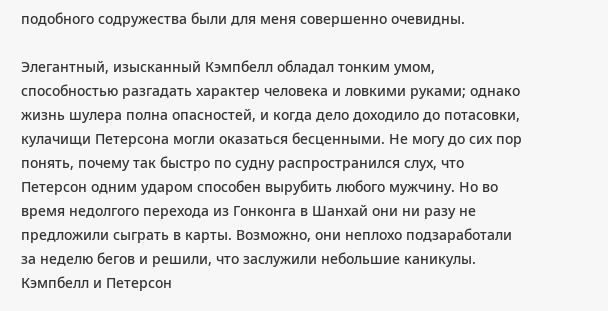подобного содружества были для меня совершенно очевидны.

Элегантный, изысканный Кэмпбелл обладал тонким умом, способностью разгадать характер человека и ловкими руками; однако жизнь шулера полна опасностей, и когда дело доходило до потасовки, кулачищи Петерсона могли оказаться бесценными. Не могу до сих пор понять, почему так быстро по судну распространился слух, что Петерсон одним ударом способен вырубить любого мужчину. Но во время недолгого перехода из Гонконга в Шанхай они ни разу не предложили сыграть в карты. Возможно, они неплохо подзаработали за неделю бегов и решили, что заслужили небольшие каникулы. Кэмпбелл и Петерсон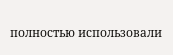полностью использовали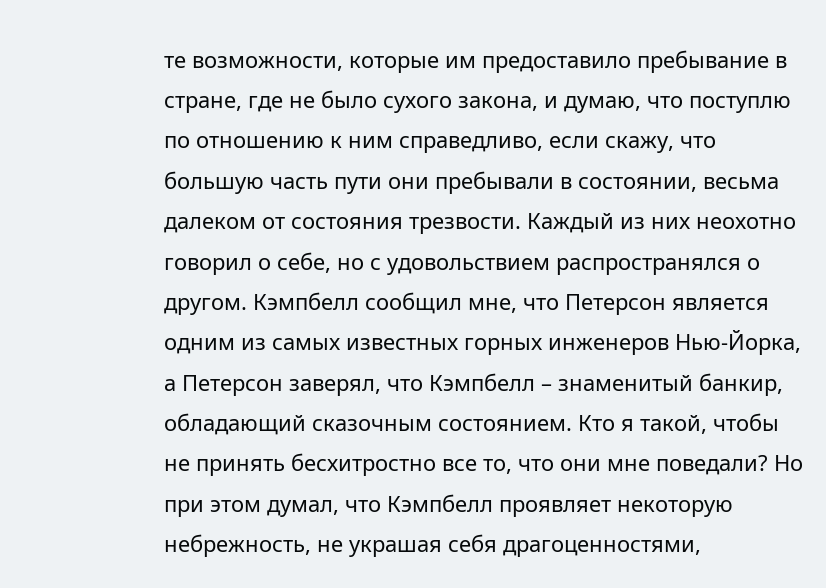те возможности, которые им предоставило пребывание в стране, где не было сухого закона, и думаю, что поступлю по отношению к ним справедливо, если скажу, что большую часть пути они пребывали в состоянии, весьма далеком от состояния трезвости. Каждый из них неохотно говорил о себе, но с удовольствием распространялся о другом. Кэмпбелл сообщил мне, что Петерсон является одним из самых известных горных инженеров Нью-Йорка, а Петерсон заверял, что Кэмпбелл – знаменитый банкир, обладающий сказочным состоянием. Кто я такой, чтобы не принять бесхитростно все то, что они мне поведали? Но при этом думал, что Кэмпбелл проявляет некоторую небрежность, не украшая себя драгоценностями,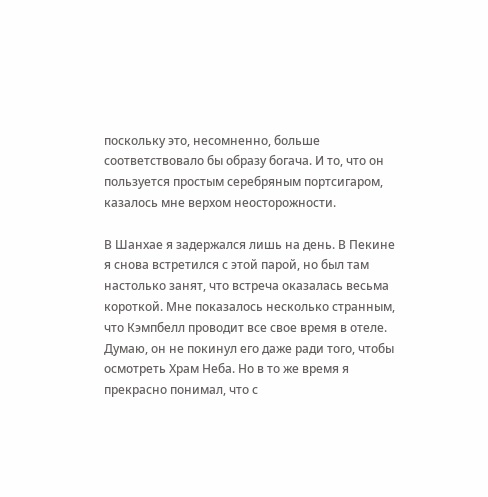поскольку это, несомненно, больше соответствовало бы образу богача. И то, что он пользуется простым серебряным портсигаром, казалось мне верхом неосторожности.

В Шанхае я задержался лишь на день. В Пекине я снова встретился с этой парой, но был там настолько занят, что встреча оказалась весьма короткой. Мне показалось несколько странным, что Кэмпбелл проводит все свое время в отеле. Думаю, он не покинул его даже ради того, чтобы осмотреть Храм Неба. Но в то же время я прекрасно понимал, что с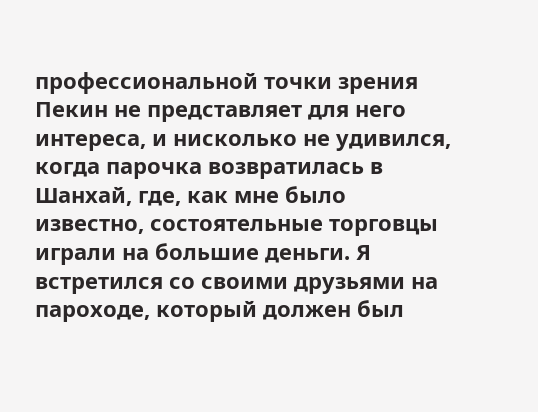профессиональной точки зрения Пекин не представляет для него интереса, и нисколько не удивился, когда парочка возвратилась в Шанхай, где, как мне было известно, состоятельные торговцы играли на большие деньги. Я встретился со своими друзьями на пароходе, который должен был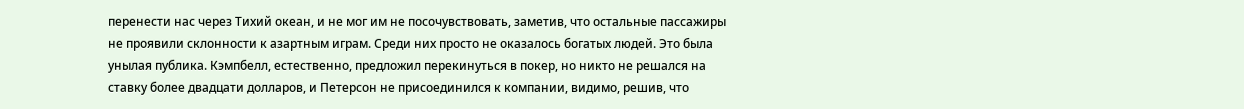перенести нас через Тихий океан, и не мог им не посочувствовать, заметив, что остальные пассажиры не проявили склонности к азартным играм. Среди них просто не оказалось богатых людей. Это была унылая публика. Кэмпбелл, естественно, предложил перекинуться в покер, но никто не решался на ставку более двадцати долларов, и Петерсон не присоединился к компании, видимо, решив, что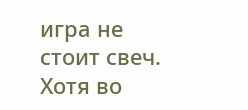игра не стоит свеч. Хотя во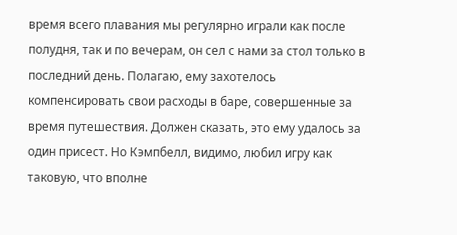время всего плавания мы регулярно играли как после полудня, так и по вечерам, он сел с нами за стол только в последний день. Полагаю, ему захотелось компенсировать свои расходы в баре, совершенные за время путешествия. Должен сказать, это ему удалось за один присест. Но Кэмпбелл, видимо, любил игру как таковую, что вполне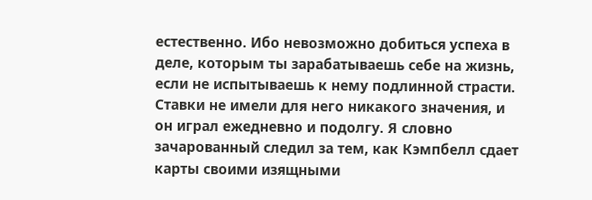естественно. Ибо невозможно добиться успеха в деле, которым ты зарабатываешь себе на жизнь, если не испытываешь к нему подлинной страсти. Ставки не имели для него никакого значения, и он играл ежедневно и подолгу. Я словно зачарованный следил за тем, как Кэмпбелл сдает карты своими изящными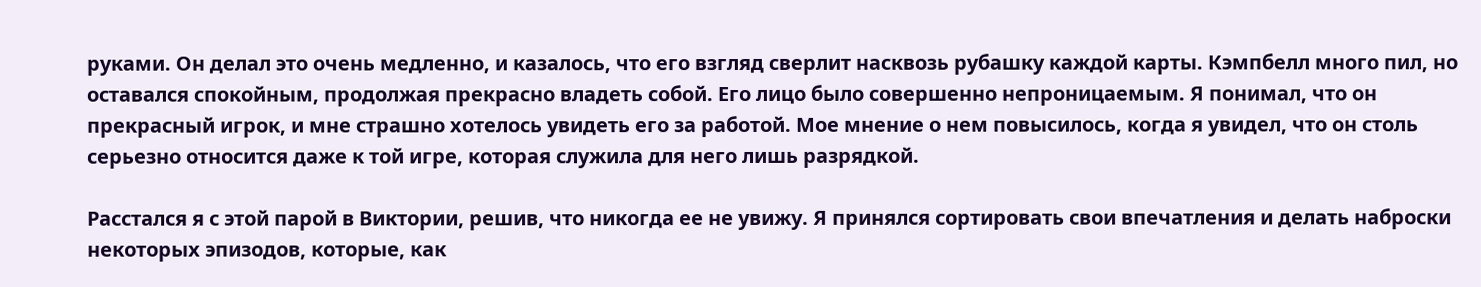руками. Он делал это очень медленно, и казалось, что его взгляд сверлит насквозь рубашку каждой карты. Кэмпбелл много пил, но оставался спокойным, продолжая прекрасно владеть собой. Его лицо было совершенно непроницаемым. Я понимал, что он прекрасный игрок, и мне страшно хотелось увидеть его за работой. Мое мнение о нем повысилось, когда я увидел, что он столь серьезно относится даже к той игре, которая служила для него лишь разрядкой.

Расстался я с этой парой в Виктории, решив, что никогда ее не увижу. Я принялся сортировать свои впечатления и делать наброски некоторых эпизодов, которые, как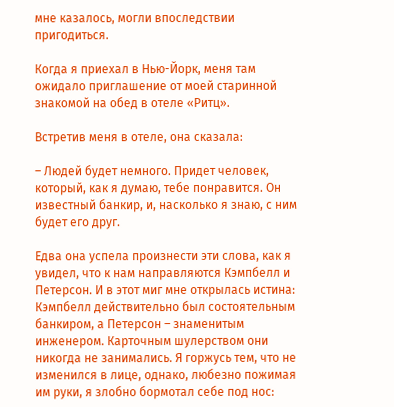мне казалось, могли впоследствии пригодиться.

Когда я приехал в Нью-Йорк, меня там ожидало приглашение от моей старинной знакомой на обед в отеле «Ритц».

Встретив меня в отеле, она сказала:

– Людей будет немного. Придет человек, который, как я думаю, тебе понравится. Он известный банкир, и, насколько я знаю, с ним будет его друг.

Едва она успела произнести эти слова, как я увидел, что к нам направляются Кэмпбелл и Петерсон. И в этот миг мне открылась истина: Кэмпбелл действительно был состоятельным банкиром, а Петерсон – знаменитым инженером. Карточным шулерством они никогда не занимались. Я горжусь тем, что не изменился в лице, однако, любезно пожимая им руки, я злобно бормотал себе под нос: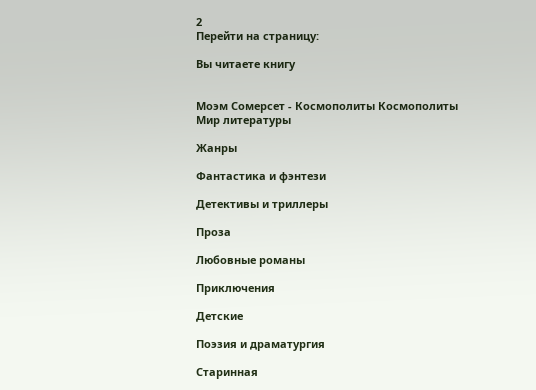2
Перейти на страницу:

Вы читаете книгу


Моэм Сомерсет - Космополиты Космополиты
Мир литературы

Жанры

Фантастика и фэнтези

Детективы и триллеры

Проза

Любовные романы

Приключения

Детские

Поэзия и драматургия

Старинная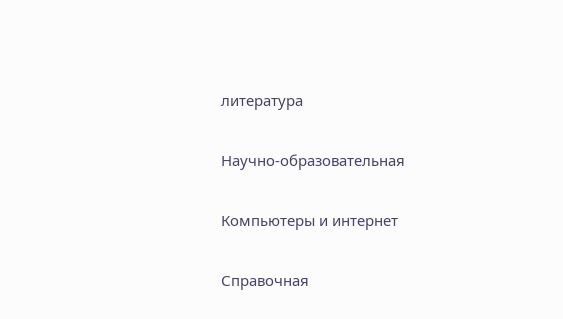литература

Научно-образовательная

Компьютеры и интернет

Справочная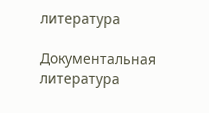литература

Документальная литература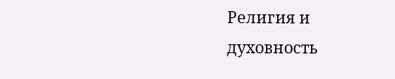Религия и духовность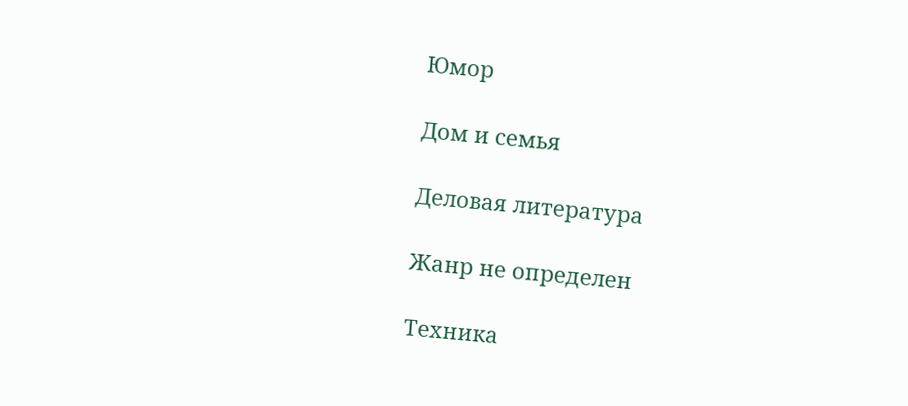Юмор

Дом и семья

Деловая литература

Жанр не определен

Техника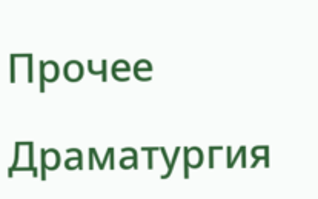Прочее

Драматургия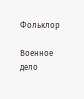Фольклор

Военное дело